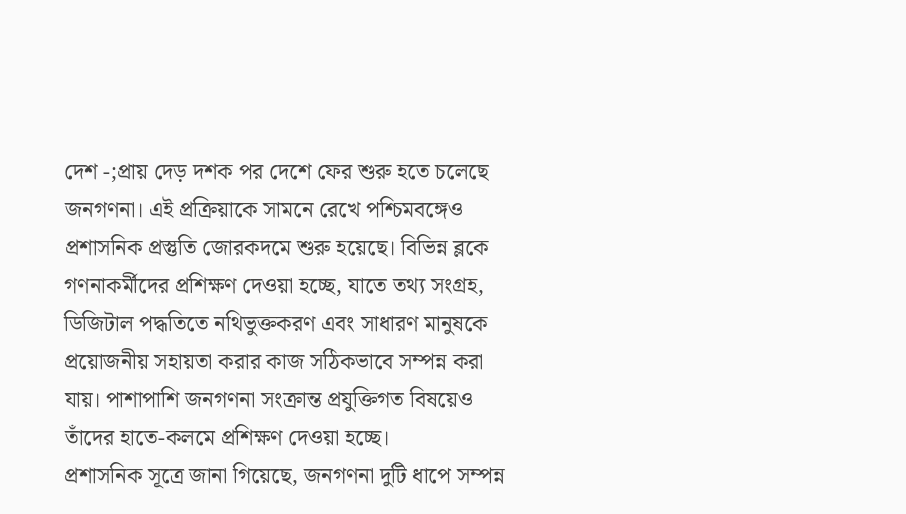দেশ -;প্রায় দেড় দশক পর দেশে ফের শুরু হতে চলেছে জনগণনা। এই প্রক্রিয়াকে সামনে রেখে পশ্চিমবঙ্গেও প্রশাসনিক প্রস্তুতি জোরকদমে শুরু হয়েছে। বিভিন্ন ব্লকে গণনাকর্মীদের প্রশিক্ষণ দেওয়া হচ্ছে, যাতে তথ্য সংগ্রহ, ডিজিটাল পদ্ধতিতে নথিভুক্তকরণ এবং সাধারণ মানুষকে প্রয়োজনীয় সহায়তা করার কাজ সঠিকভাবে সম্পন্ন করা যায়। পাশাপাশি জনগণনা সংক্রান্ত প্রযুক্তিগত বিষয়েও তাঁদের হাতে-কলমে প্রশিক্ষণ দেওয়া হচ্ছে।
প্রশাসনিক সূত্রে জানা গিয়েছে, জনগণনা দুটি ধাপে সম্পন্ন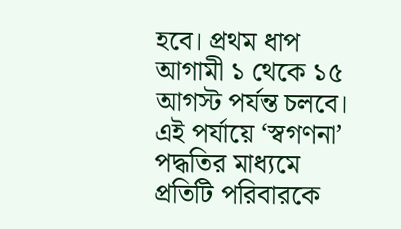হবে। প্রথম ধাপ আগামী ১ থেকে ১৫ আগস্ট পর্যন্ত চলবে। এই পর্যায়ে ‘স্বগণনা’ পদ্ধতির মাধ্যমে প্রতিটি পরিবারকে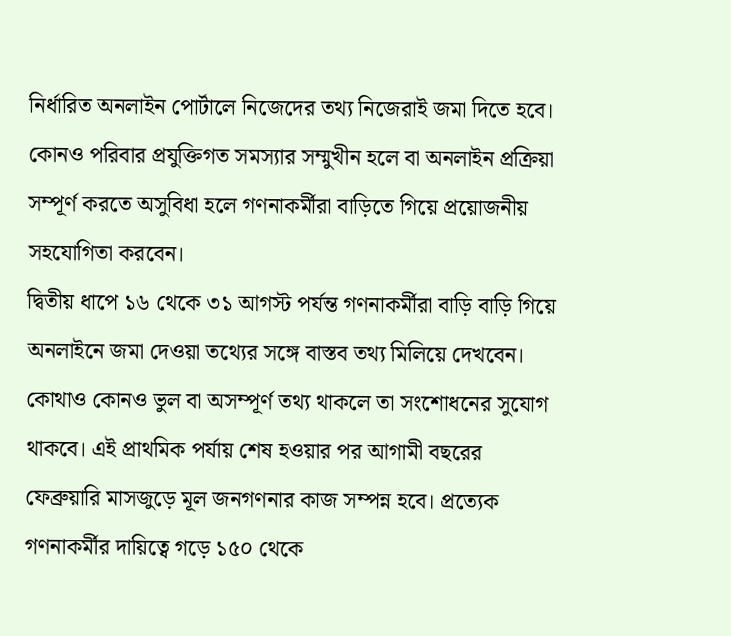নির্ধারিত অনলাইন পোর্টালে নিজেদের তথ্য নিজেরাই জমা দিতে হবে। কোনও পরিবার প্রযুক্তিগত সমস্যার সম্মুখীন হলে বা অনলাইন প্রক্রিয়া সম্পূর্ণ করতে অসুবিধা হলে গণনাকর্মীরা বাড়িতে গিয়ে প্রয়োজনীয় সহযোগিতা করবেন।
দ্বিতীয় ধাপে ১৬ থেকে ৩১ আগস্ট পর্যন্ত গণনাকর্মীরা বাড়ি বাড়ি গিয়ে অনলাইনে জমা দেওয়া তথ্যের সঙ্গে বাস্তব তথ্য মিলিয়ে দেখবেন। কোথাও কোনও ভুল বা অসম্পূর্ণ তথ্য থাকলে তা সংশোধনের সুযোগ থাকবে। এই প্রাথমিক পর্যায় শেষ হওয়ার পর আগামী বছরের ফেব্রুয়ারি মাসজুড়ে মূল জনগণনার কাজ সম্পন্ন হবে। প্রত্যেক গণনাকর্মীর দায়িত্বে গড়ে ১৫০ থেকে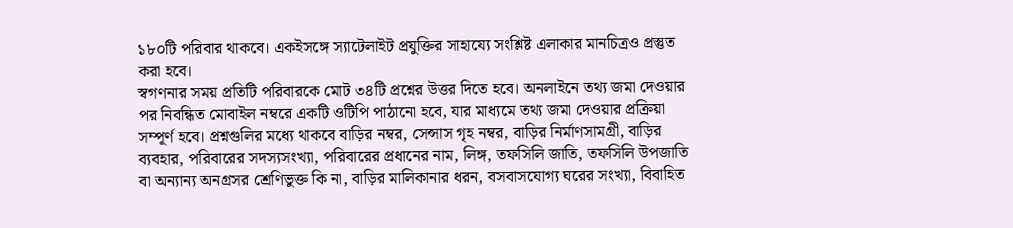১৮০টি পরিবার থাকবে। একইসঙ্গে স্যাটেলাইট প্রযুক্তির সাহায্যে সংশ্লিষ্ট এলাকার মানচিত্রও প্রস্তুত করা হবে।
স্বগণনার সময় প্রতিটি পরিবারকে মোট ৩৪টি প্রশ্নের উত্তর দিতে হবে। অনলাইনে তথ্য জমা দেওয়ার পর নিবন্ধিত মোবাইল নম্বরে একটি ওটিপি পাঠানো হবে, যার মাধ্যমে তথ্য জমা দেওয়ার প্রক্রিয়া সম্পূর্ণ হবে। প্রশ্নগুলির মধ্যে থাকবে বাড়ির নম্বর, সেন্সাস গৃহ নম্বর, বাড়ির নির্মাণসামগ্রী, বাড়ির ব্যবহার, পরিবারের সদস্যসংখ্যা, পরিবারের প্রধানের নাম, লিঙ্গ, তফসিলি জাতি, তফসিলি উপজাতি বা অন্যান্য অনগ্রসর শ্রেণিভুক্ত কি না, বাড়ির মালিকানার ধরন, বসবাসযোগ্য ঘরের সংখ্যা, বিবাহিত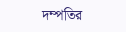দম্পতির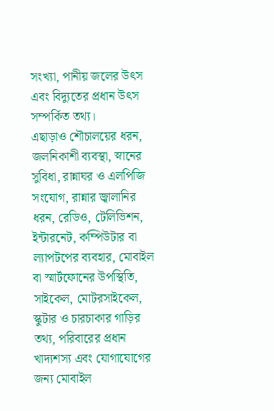সংখ্যা, পানীয় জলের উৎস এবং বিদ্যুতের প্রধান উৎস সম্পর্কিত তথ্য।
এছাড়াও শৌচালয়ের ধরন, জলনিকাশী ব্যবস্থা, স্নানের সুবিধা, রান্নাঘর ও এলপিজি সংযোগ, রান্নার জ্বালানির ধরন, রেডিও, টেলিভিশন, ইন্টারনেট, কম্পিউটার বা ল্যাপটপের ব্যবহার, মোবাইল বা স্মার্টফোনের উপস্থিতি, সাইকেল, মোটরসাইকেল, স্কুটার ও চারচাকার গাড়ির তথ্য, পরিবারের প্রধান খাদ্যশস্য এবং যোগাযোগের জন্য মোবাইল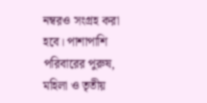নম্বরও সংগ্রহ করা হবে। পাশাপাশি পরিবারের পুরুষ, মহিলা ও তৃতীয়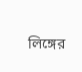লিঙ্গের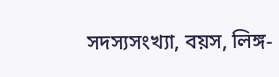সদস্যসংখ্যা, বয়স, লিঙ্গ-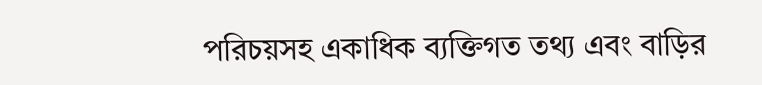পরিচয়সহ একাধিক ব্যক্তিগত তথ্য এবং বাড়ির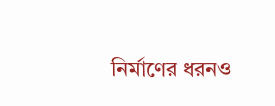নির্মাণের ধরনও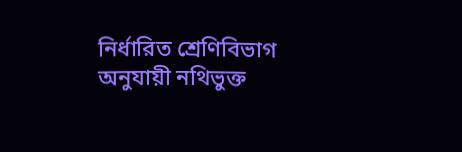নির্ধারিত শ্রেণিবিভাগ অনুযায়ী নথিভুক্ত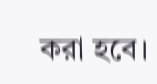করা হবে।